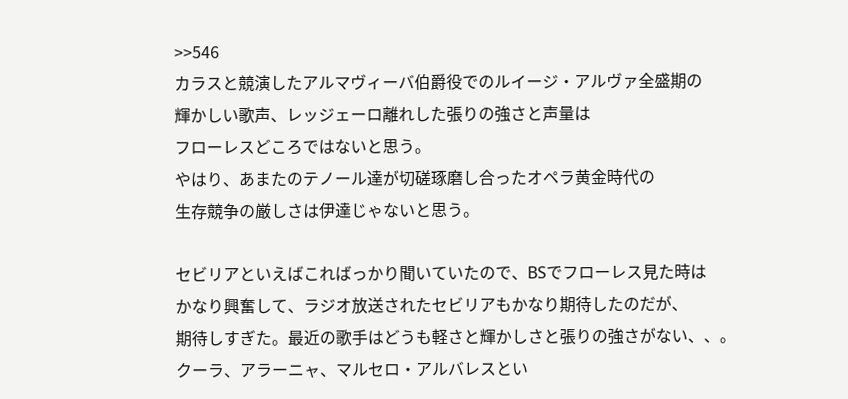>>546
カラスと競演したアルマヴィーバ伯爵役でのルイージ・アルヴァ全盛期の
輝かしい歌声、レッジェーロ離れした張りの強さと声量は
フローレスどころではないと思う。
やはり、あまたのテノール達が切磋琢磨し合ったオペラ黄金時代の
生存競争の厳しさは伊達じゃないと思う。

セビリアといえばこればっかり聞いていたので、BSでフローレス見た時は
かなり興奮して、ラジオ放送されたセビリアもかなり期待したのだが、
期待しすぎた。最近の歌手はどうも軽さと輝かしさと張りの強さがない、、。
クーラ、アラーニャ、マルセロ・アルバレスとい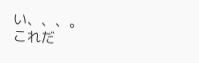い、、、。
これだ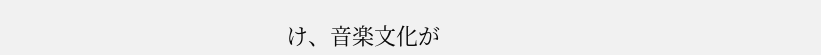け、音楽文化が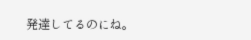発達してるのにね。